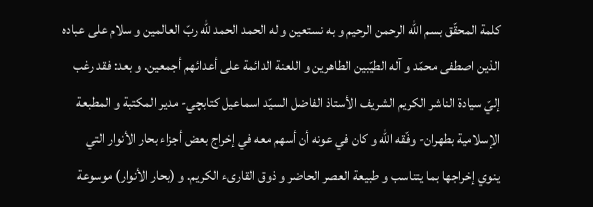كلمة المحقّق بسم اللّه الرحمن الرحيم و به نستعين و له الحمد الحمد للّه ربّ العالمين و سلام على عباده الذين اصطفى محمّد و آله الطيّبين الطاهرين و اللعنة الدائمة على أعدائهم أجمعين. و بعد: فقد رغب إليّ سيادة الناشر الكريم الشريف الأستاذ الفاضل السيّد اسماعيل كتابچي- مدير المكتبة و المطبعة الإسلامية بطهران- وفّقه اللّه و كان في عونه أن أسهم معه في إخراج بعض أجزاء بحار الأنوار التي ينوي إخراجها بما يتناسب و طبيعة العصر الحاضر و ذوق القارىء الكريم. و (بحار الأنوار) موسوعة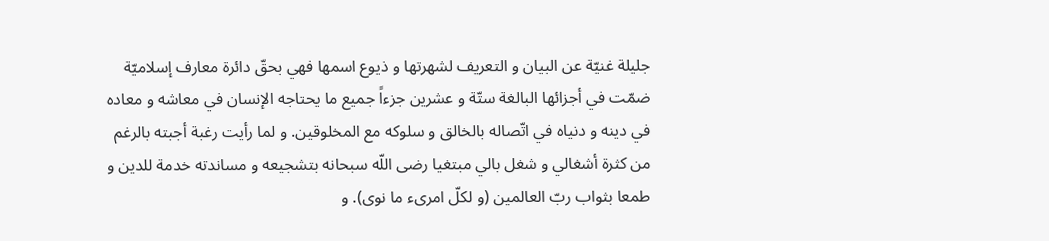جليلة غنيّة عن البيان و التعريف لشهرتها و ذيوع اسمها فهي بحقّ دائرة معارف إسلاميّة ضمّت في أجزائها البالغة ستّة و عشرين جزءاً جميع ما يحتاجه الإنسان في معاشه و معاده في دينه و دنياه في اتّصاله بالخالق و سلوكه مع المخلوقين. و لما رأيت رغبة أجبته بالرغم من كثرة أشغالي و شغل بالي مبتغيا رضى اللّه سبحانه بتشجيعه و مساندته خدمة للدين و طمعا بثواب ربّ العالمين (و لكلّ امرىء ما نوى). و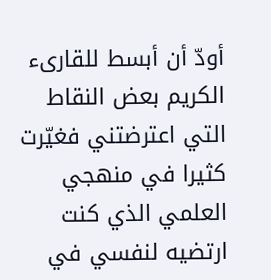أودّ أن أبسط للقارىء الكريم بعض النقاط التي اعترضتني فغيّرت كثيرا في منهجي العلمي الذي كنت ارتضيه لنفسي في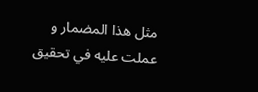مثل هذا المضمار و عملت عليه في تحقيق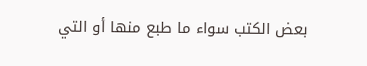بعض الكتب سواء ما طبع منها أو التي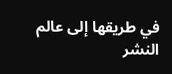في طريقها إلى عالم النشر